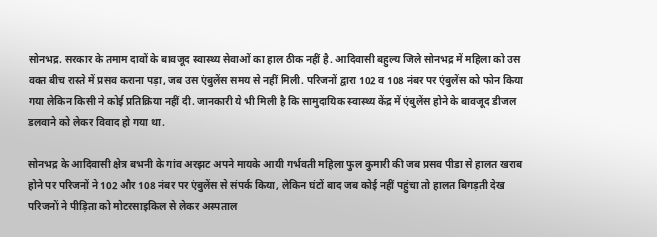सोनभद्र. सरकार के तमाम दावों के बावजूद स्वास्थ्य सेवाओं का हाल ठीक नहीं है. आदिवासी बहुल्य जिले सोनभद्र में महिला को उस वक्त बीच रास्ते में प्रसव कराना पड़ा, जब उस एंबुलेंस समय से नहीं मिली. परिजनों द्वारा 102 व 108 नंबर पर एंबुलेंस को फोन किया गया लेकिन किसी ने कोई प्रतिक्रिया नहीं दी. जानकारी ये भी मिली है कि सामुदायिक स्वास्थ्य केंद्र में एंबुलेंस होने के बावजूद डीजल डलवाने को लेकर विवाद हो गया था.

सोनभद्र के आदिवासी क्षेत्र बभनी के गांव अरझट अपने मायके आयी गर्भवती महिला फुल कुमारी की जब प्रसव पीडा से हालत खराब होने पर परिजनों ने 102 और 108 नंबर पर एंबुलेंस से संपर्क किया, लेकिन घंटों बाद जब कोई नहीं पहुंचा तो हालत बिगड़ती देख परिजनों ने पीड़िता को मोटरसाइकिल से लेकर अस्पताल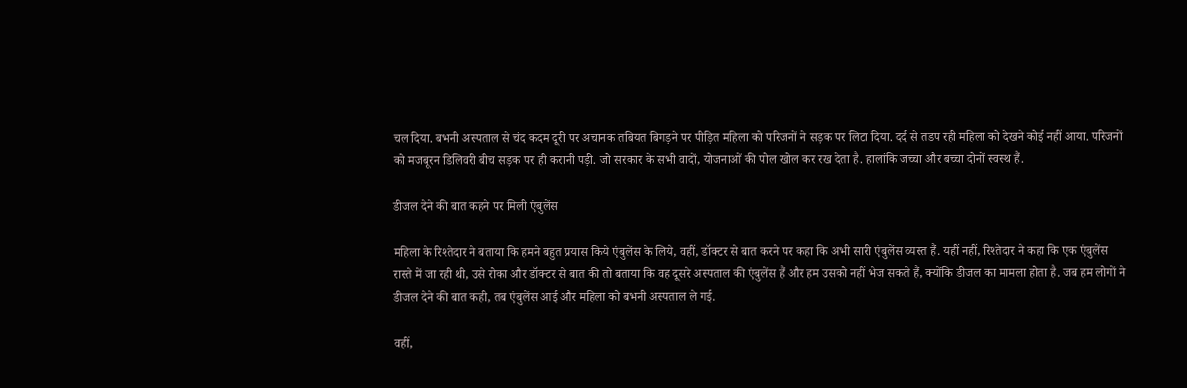चल दिया. बभनी अस्पताल से चंद कदम दूरी पर अचानक तबियत बिगड़ने पर पीड़ित महिला को परिजनों ने सड़क पर लिटा दिया. दर्द से तडप रही महिला को देखने कोई नहीं आया. परिजनों को मजबूरन डिलिवरी बीच सड़क पर ही करानी पड़ी. जो सरकार के सभी वादों, योजनाओं की पोल खोल कर रख देता है. हालांकि जच्चा और बच्चा दोनों स्वस्थ हैं.

डीजल देने की बात कहने पर मिली एंबुलेंस

महिला के रिश्तेदार ने बताया कि हमने बहुत प्रयास किये एंबुलेंस के लिये, वहीं, डॉक्टर से बात करने पर कहा कि अभी सारी एंबुलेंस व्यस्त हैं. यहीं नहीं, रिश्तेदार ने कहा कि एक एंबुलेंस रास्ते में जा रही थी, उसे रोका और डॉक्टर से बात की तो बताया कि वह दूसरे अस्पताल की एंबुलेंस हैं और हम उसको नहीं भेज सकते हैं, क्योंकि डीजल का मामला होता है. जब हम लोगों ने डीजल देने की बात कही, तब एंबुलेंस आई और महिला को बभनी अस्पताल ले गई.

वहीं,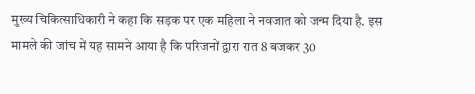मुख्य चिकित्साधिकारी ने कहा कि सड़क पर एक महिला ने नवजात को जन्म दिया है. इस मामले की जांच में यह सामने आया है कि परिजनों द्वारा रात 8 बजकर 30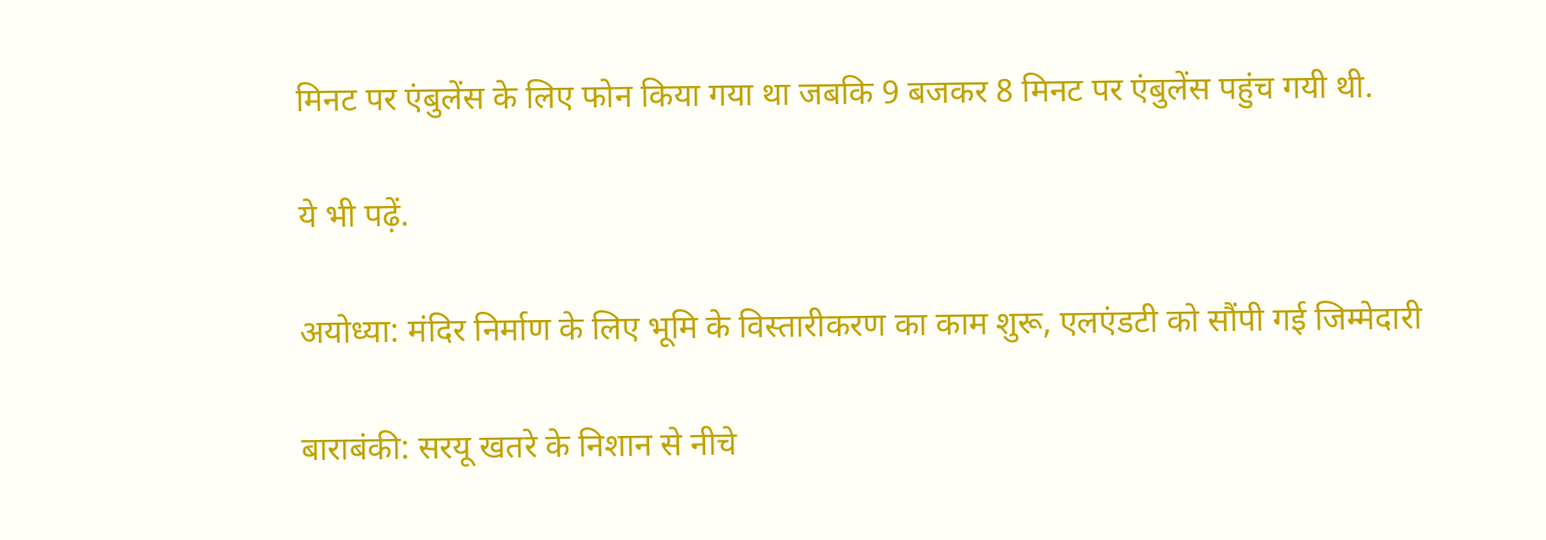मिनट पर एंबुलेंस के लिए फोन किया गया था जबकि 9 बजकर 8 मिनट पर एंबुलेंस पहुंच गयी थी.

ये भी पढ़ें.

अयोध्या: मंदिर निर्माण के लिए भूमि के विस्तारीकरण का काम शुरू, एलएंडटी को सौंपी गई जिम्मेदारी

बाराबंकी: सरयू खतरे के निशान से नीचे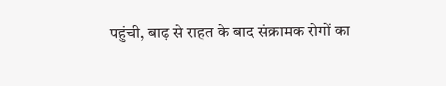पहुंची, बाढ़ से राहत के बाद संक्रामक रोगों का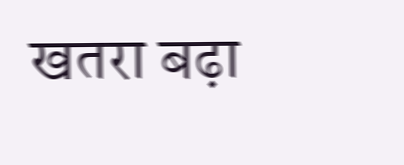खतरा बढ़ा